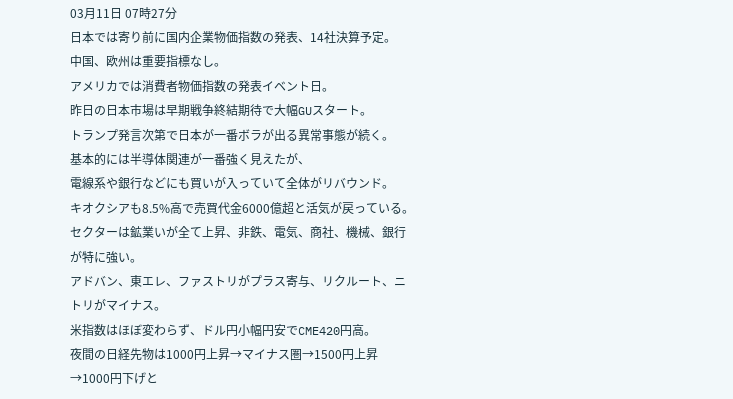03月11日 07時27分
日本では寄り前に国内企業物価指数の発表、14社決算予定。
中国、欧州は重要指標なし。
アメリカでは消費者物価指数の発表イベント日。
昨日の日本市場は早期戦争終結期待で大幅GUスタート。
トランプ発言次第で日本が一番ボラが出る異常事態が続く。
基本的には半導体関連が一番強く見えたが、
電線系や銀行などにも買いが入っていて全体がリバウンド。
キオクシアも8.5%高で売買代金6000億超と活気が戻っている。
セクターは鉱業いが全て上昇、非鉄、電気、商社、機械、銀行が特に強い。
アドバン、東エレ、ファストリがプラス寄与、リクルート、ニトリがマイナス。
米指数はほぼ変わらず、ドル円小幅円安でCME420円高。
夜間の日経先物は1000円上昇→マイナス圏→1500円上昇→1000円下げと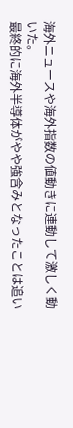海外ニュースや海外指数の値動きに連動して激しく動いた。
最終的に海外半導体がやや強含みとなったことは追い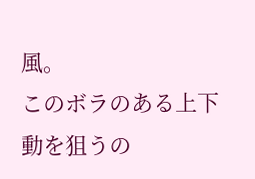風。
このボラのある上下動を狙うの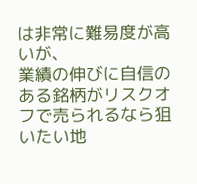は非常に難易度が高いが、
業績の伸びに自信のある銘柄がリスクオフで売られるなら狙いたい地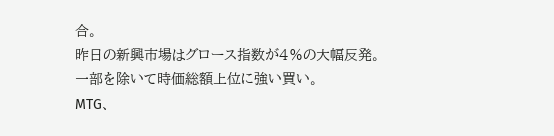合。
昨日の新興市場はグロース指数が4%の大幅反発。
一部を除いて時価総額上位に強い買い。
MTG、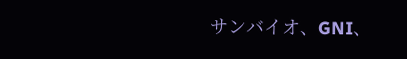サンバイオ、GNI、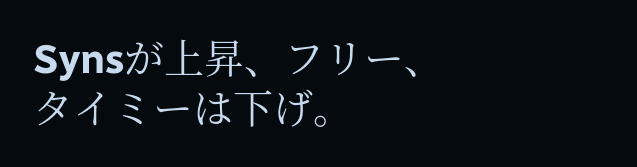Synsが上昇、フリー、タイミーは下げ。